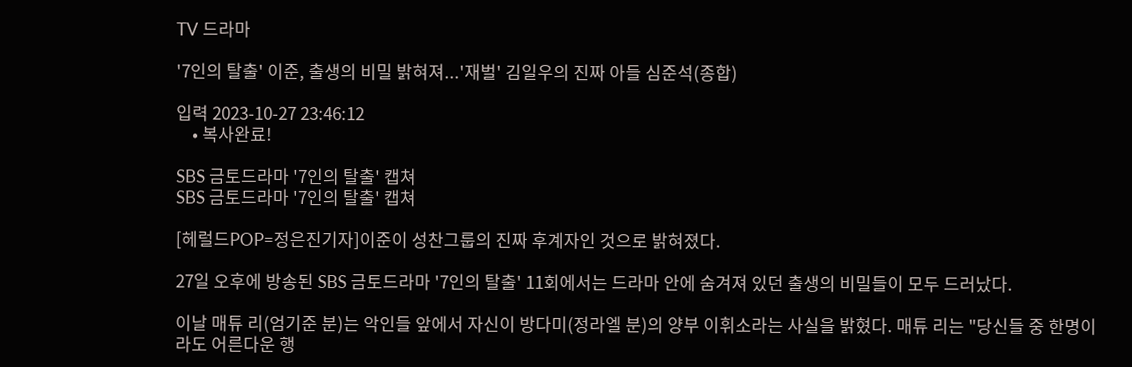TV 드라마

'7인의 탈출' 이준, 출생의 비밀 밝혀져...'재벌' 김일우의 진짜 아들 심준석(종합)

입력 2023-10-27 23:46:12
    • 복사완료!

SBS 금토드라마 '7인의 탈출' 캡쳐
SBS 금토드라마 '7인의 탈출' 캡쳐

[헤럴드POP=정은진기자]이준이 성찬그룹의 진짜 후계자인 것으로 밝혀졌다.

27일 오후에 방송된 SBS 금토드라마 '7인의 탈출' 11회에서는 드라마 안에 숨겨져 있던 출생의 비밀들이 모두 드러났다.

이날 매튜 리(엄기준 분)는 악인들 앞에서 자신이 방다미(정라엘 분)의 양부 이휘소라는 사실을 밝혔다. 매튜 리는 "당신들 중 한명이라도 어른다운 행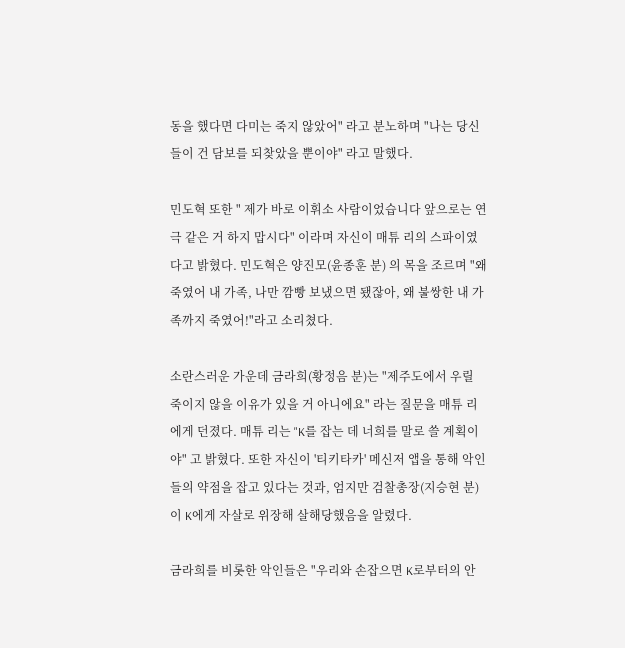동을 했다면 다미는 죽지 않았어" 라고 분노하며 "나는 당신들이 건 담보를 되찾았을 뿐이야" 라고 말했다.

민도혁 또한 " 제가 바로 이휘소 사람이었습니다 앞으로는 연극 같은 거 하지 맙시다" 이라며 자신이 매튜 리의 스파이였다고 밝혔다. 민도혁은 양진모(윤종훈 분) 의 목을 조르며 "왜 죽였어 내 가족, 나만 깜빵 보냈으면 됐잖아, 왜 불쌍한 내 가족까지 죽였어!"라고 소리쳤다.

소란스러운 가운데 금라희(황정음 분)는 "제주도에서 우릴 죽이지 않을 이유가 있을 거 아니에요" 라는 질문을 매튜 리에게 던졌다. 매튜 리는 "K를 잡는 데 너희를 말로 쓸 계획이야" 고 밝혔다. 또한 자신이 '티키타카' 메신저 앱을 통해 악인들의 약점을 잡고 있다는 것과, 엄지만 검찰총장(지승현 분)이 K에게 자살로 위장해 살해당했음을 알렸다.

금라희를 비롯한 악인들은 "우리와 손잡으면 K로부터의 안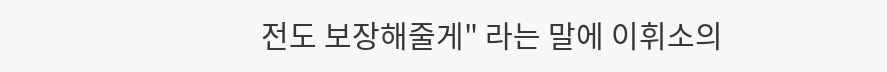전도 보장해줄게" 라는 말에 이휘소의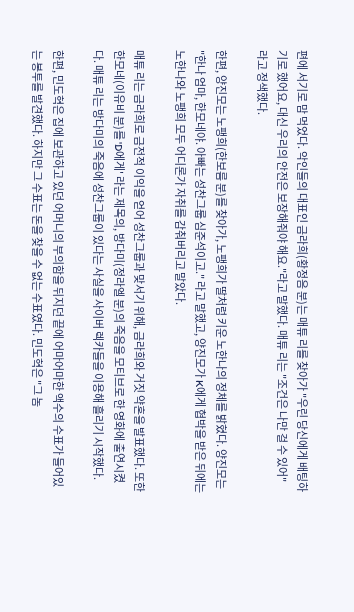편에 서기로 맘 먹었다. 악인들의 대표인 금라희(황정음 분)는 매튜 리를 찾아가 "우린 당신에게 배팅하기로 했어요, 대신 우리의 안전은 보장해줘야 해요."라고 말했다. 매튜 리는 "조건은 나만 걸 수 있어" 라고 정색했다.

한편, 양진모는 노팽희(한보름 분)를 찾아가, 노팽희가 딸처럼 키운 노한나의 정체를 밝혔다. 양진모는 "한나 엄마, 한모네야. 아빠는 성찬그룹 심준석이고." 라고 말했고, 양진모가 K에게 협박을 받은 뒤에는 노한나와 노팽희 모두 어디론가 자취를 감춰버리고 말았다.

매튜 리는 금라희로 금전적 이익을 얻어 성찬그룹과 맞서기 위해, 금라희와 거짓 약혼을 발표했다. 또한 한모네(이유비 분)를 'D에게' 라는 제목의, 방다미(정라엘 분)의 죽음을 모티브로 한 영화에 출연시켰다. 매튜 리는 방다미의 죽음에 성찬그룹이 있다는 사실을 사이버 렉카들을 이용해 흘리기 시작했다.

한편, 민도혁은 집에 보관하고 있던 어머니의 부의함을 뒤지던 끝에 어마어마한 액수의 수표가 들어있는 봉투를 발견했다. 하지만 그 수표는 돈을 찾을 수 없는 수표였다. 민도혁은 "그 놈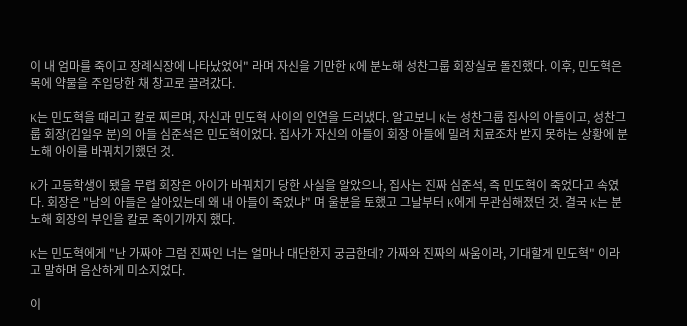이 내 엄마를 죽이고 장례식장에 나타났었어" 라며 자신을 기만한 K에 분노해 성찬그룹 회장실로 돌진했다. 이후, 민도혁은 목에 약물을 주입당한 채 창고로 끌려갔다.

K는 민도혁을 때리고 칼로 찌르며, 자신과 민도혁 사이의 인연을 드러냈다. 알고보니 K는 성찬그룹 집사의 아들이고, 성찬그룹 회장(김일우 분)의 아들 심준석은 민도혁이었다. 집사가 자신의 아들이 회장 아들에 밀려 치료조차 받지 못하는 상황에 분노해 아이를 바꿔치기했던 것.

K가 고등학생이 됐을 무렵 회장은 아이가 바꿔치기 당한 사실을 알았으나, 집사는 진짜 심준석, 즉 민도혁이 죽었다고 속였다. 회장은 "남의 아들은 살아있는데 왜 내 아들이 죽었냐" 며 울분을 토했고 그날부터 K에게 무관심해졌던 것. 결국 K는 분노해 회장의 부인을 칼로 죽이기까지 했다.

K는 민도혁에게 "난 가짜야 그럼 진짜인 너는 얼마나 대단한지 궁금한데? 가짜와 진짜의 싸움이라, 기대할게 민도혁" 이라고 말하며 음산하게 미소지었다.

이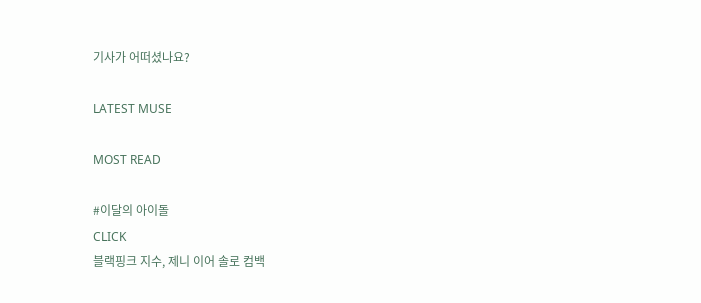기사가 어떠셨나요?

LATEST MUSE

MOST READ

#이달의 아이돌
CLICK
블랙핑크 지수, 제니 이어 솔로 컴백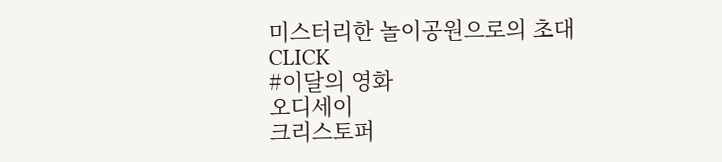미스터리한 놀이공원으로의 초대
CLICK
#이달의 영화
오디세이
크리스토퍼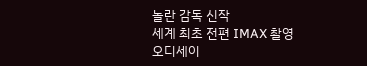놀란 감독 신작
세계 최초 전편 IMAX 촬영
오디세이